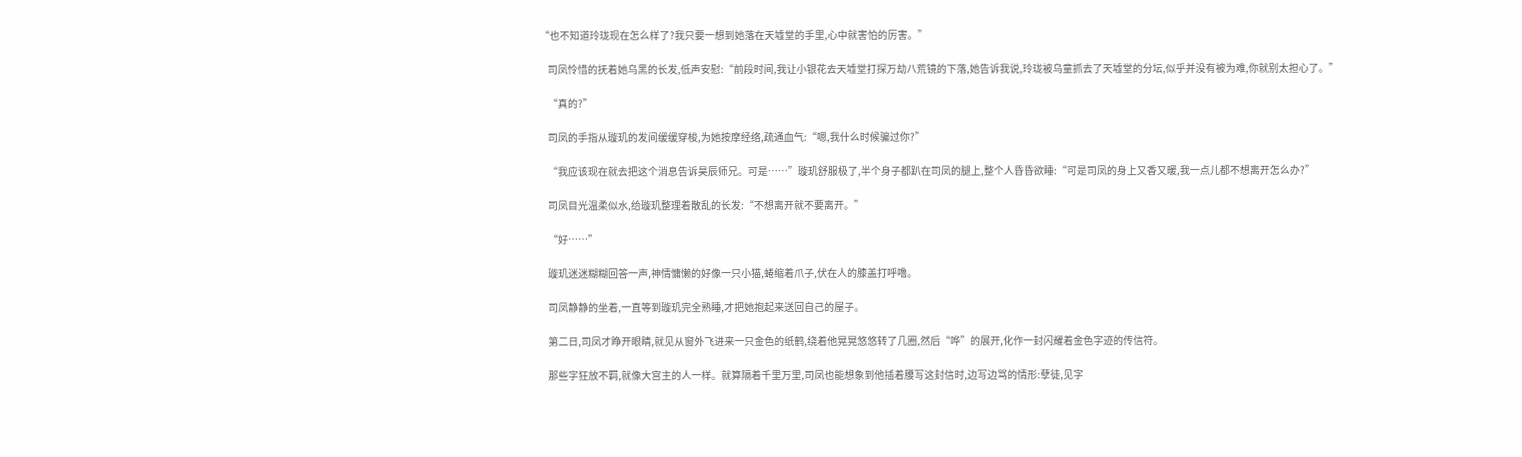“也不知道玲珑现在怎么样了?我只要一想到她落在天墟堂的手里,心中就害怕的厉害。”

    司凤怜惜的抚着她乌黑的长发,低声安慰:“前段时间,我让小银花去天墟堂打探万劫八荒镜的下落,她告诉我说,玲珑被乌童抓去了天墟堂的分坛,似乎并没有被为难,你就别太担心了。”

    “真的?”

    司凤的手指从璇玑的发间缓缓穿梭,为她按摩经络,疏通血气:“嗯,我什么时候骗过你?”

    “我应该现在就去把这个消息告诉昊辰师兄。可是……”璇玑舒服极了,半个身子都趴在司凤的腿上,整个人昏昏欲睡:“可是司凤的身上又香又暖,我一点儿都不想离开怎么办?”

    司凤目光温柔似水,给璇玑整理着散乱的长发:“不想离开就不要离开。”

    “好……”

    璇玑迷迷糊糊回答一声,神情慵懒的好像一只小猫,蜷缩着爪子,伏在人的膝盖打呼噜。

    司凤静静的坐着,一直等到璇玑完全熟睡,才把她抱起来送回自己的屋子。

    第二日,司凤才睁开眼睛,就见从窗外飞进来一只金色的纸鹤,绕着他晃晃悠悠转了几圈,然后“哗”的展开,化作一封闪耀着金色字迹的传信符。

    那些字狂放不羁,就像大宫主的人一样。就算隔着千里万里,司凤也能想象到他插着腰写这封信时,边写边骂的情形:孽徒,见字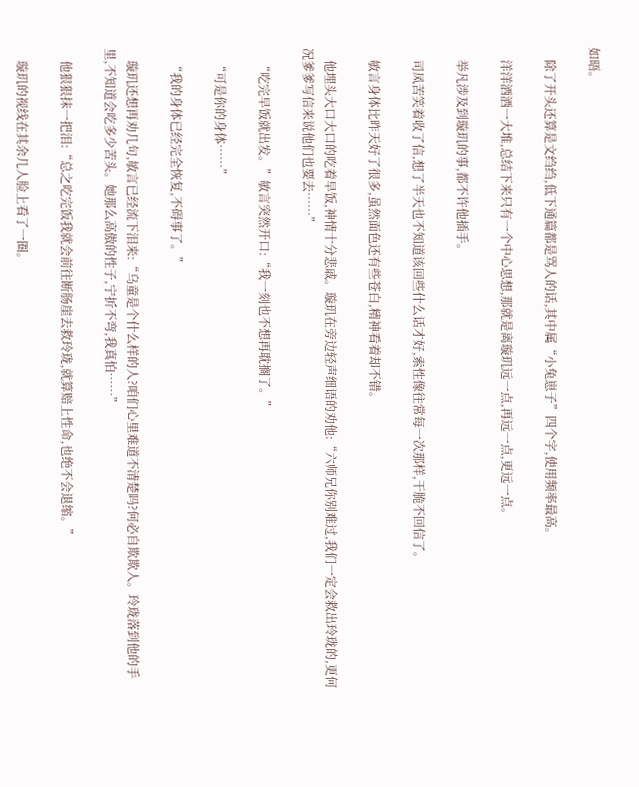如晤。

    除了开头还算是文绉绉,低下通篇都是骂人的话,其中属“小兔崽子”四个字,使用频率最高。

    洋洋洒洒一大堆,总结下来只有一个中心思想,那就是离璇玑远一点,再远一点,更远一点。

    举凡涉及到璇玑的事,都不许他插手。

    司凤苦笑着收了信,想了半天也不知道该回些什么话才好,索性像往常每一次那样,干脆不回信了。

    敏言身体比昨天好了很多,虽然面色还有些苍白,精神看着却不错。

    他埋头大口大口的吃着早饭,神情十分悲戚。璇玑在旁边轻声细语的劝他:“六师兄你别难过,我们一定会救出玲珑的,更何况爹爹写信来说他们也要去……”

    “吃完早饭就出发。”敏言突然开口:“我一刻也不想再耽搁了。”

    “可是你的身体……”

    “我的身体已经完全恢复,不碍事了。”

    璇玑还想再劝几句,敏言已经流下泪来:“乌童是个什么样的人?咱们心里难道不清楚吗?何必自欺欺人。玲珑落到他的手里,不知道会吃多少苦头。她那么高傲的性子,宁折不弯,我真怕……”

    他狠狠抹一把泪:“总之吃完饭我就会前往断肠崖去救玲珑,就算赔上性命,也绝不会退缩。”

    璇玑的视线在其余几人脸上看了一圈。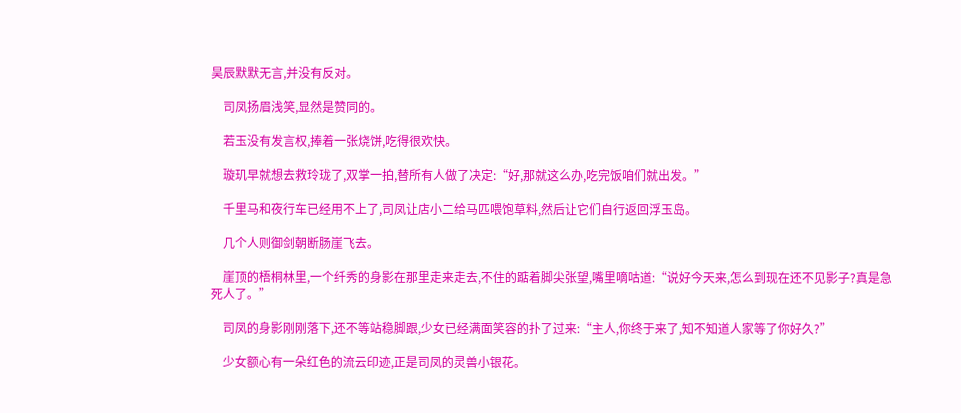昊辰默默无言,并没有反对。

    司凤扬眉浅笑,显然是赞同的。

    若玉没有发言权,捧着一张烧饼,吃得很欢快。

    璇玑早就想去救玲珑了,双掌一拍,替所有人做了决定:“好,那就这么办,吃完饭咱们就出发。”

    千里马和夜行车已经用不上了,司凤让店小二给马匹喂饱草料,然后让它们自行返回浮玉岛。

    几个人则御剑朝断肠崖飞去。

    崖顶的梧桐林里,一个纤秀的身影在那里走来走去,不住的踮着脚尖张望,嘴里嘀咕道:“说好今天来,怎么到现在还不见影子?真是急死人了。”

    司凤的身影刚刚落下,还不等站稳脚跟,少女已经满面笑容的扑了过来:“主人,你终于来了,知不知道人家等了你好久?”

    少女额心有一朵红色的流云印迹,正是司凤的灵兽小银花。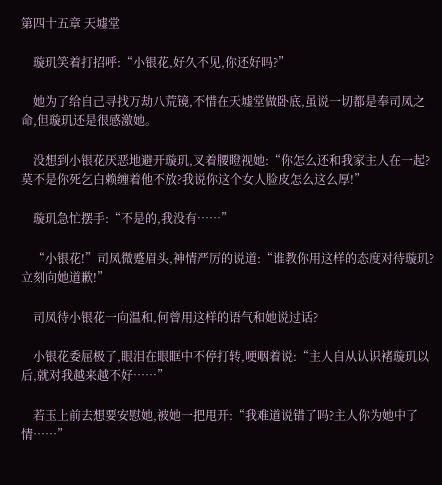第四十五章 天墟堂

    璇玑笑着打招呼:“小银花,好久不见,你还好吗?”

    她为了给自己寻找万劫八荒镜,不惜在天墟堂做卧底,虽说一切都是奉司凤之命,但璇玑还是很感激她。

    没想到小银花厌恶地避开璇玑,叉着腰瞪视她:“你怎么还和我家主人在一起?莫不是你死乞白赖缠着他不放?我说你这个女人脸皮怎么这么厚!”

    璇玑急忙摆手:“不是的,我没有……”

    “小银花!”司凤微蹙眉头,神情严厉的说道:“谁教你用这样的态度对待璇玑?立刻向她道歉!”

    司凤待小银花一向温和,何曾用这样的语气和她说过话?

    小银花委屈极了,眼泪在眼眶中不停打转,哽咽着说:“主人自从认识褚璇玑以后,就对我越来越不好……”

    若玉上前去想要安慰她,被她一把甩开:“我难道说错了吗?主人你为她中了情……”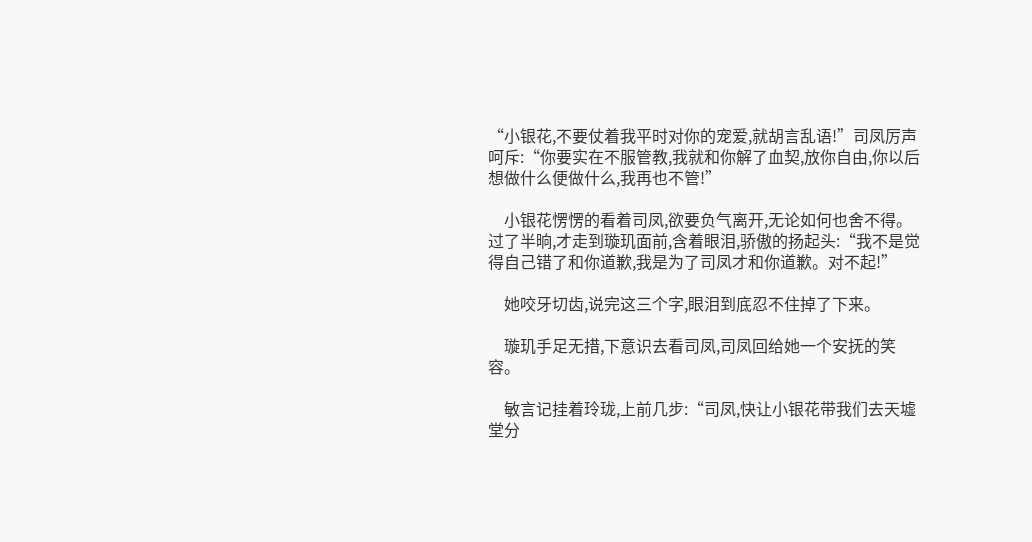“小银花,不要仗着我平时对你的宠爱,就胡言乱语!”司凤厉声呵斥:“你要实在不服管教,我就和你解了血契,放你自由,你以后想做什么便做什么,我再也不管!”

    小银花愣愣的看着司凤,欲要负气离开,无论如何也舍不得。过了半晌,才走到璇玑面前,含着眼泪,骄傲的扬起头:“我不是觉得自己错了和你道歉,我是为了司凤才和你道歉。对不起!”

    她咬牙切齿,说完这三个字,眼泪到底忍不住掉了下来。

    璇玑手足无措,下意识去看司凤,司凤回给她一个安抚的笑容。

    敏言记挂着玲珑,上前几步:“司凤,快让小银花带我们去天墟堂分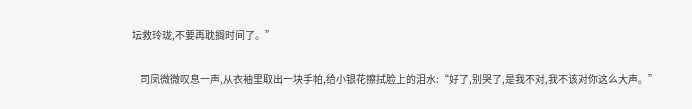坛救玲珑,不要再耽搁时间了。”

    司凤微微叹息一声,从衣袖里取出一块手帕,给小银花擦拭脸上的泪水:“好了,别哭了,是我不对,我不该对你这么大声。”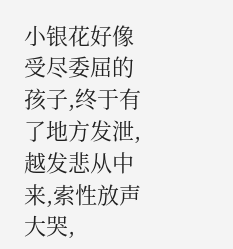小银花好像受尽委屈的孩子,终于有了地方发泄,越发悲从中来,索性放声大哭,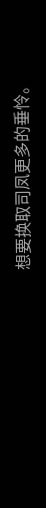想要换取司凤更多的垂怜。